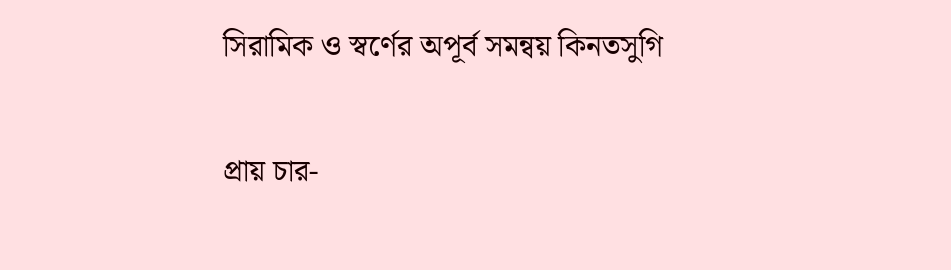সিরামিক ও স্বর্ণের অপূর্ব সমন্বয় কিনতসুগি

প্রায় চার-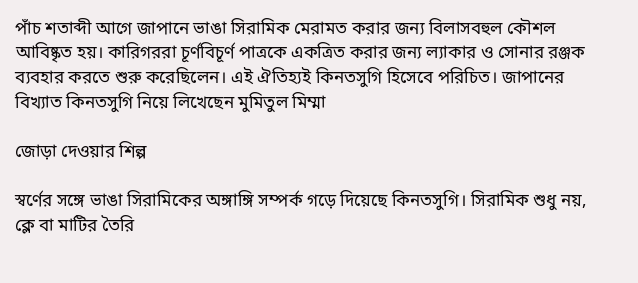পাঁচ শতাব্দী আগে জাপানে ভাঙা সিরামিক মেরামত করার জন্য বিলাসবহুল কৌশল আবিষ্কৃত হয়। কারিগররা চূর্ণবিচূর্ণ পাত্রকে একত্রিত করার জন্য ল্যাকার ও সোনার রঞ্জক ব্যবহার করতে শুরু করেছিলেন। এই ঐতিহ্যই কিনতসুগি হিসেবে পরিচিত। জাপানের বিখ্যাত কিনতসুগি নিয়ে লিখেছেন মুমিতুল মিম্মা

জোড়া দেওয়ার শিল্প

স্বর্ণের সঙ্গে ভাঙা সিরামিকের অঙ্গাঙ্গি সম্পর্ক গড়ে দিয়েছে কিনতসুগি। সিরামিক শুধু নয়, ক্লে বা মাটির তৈরি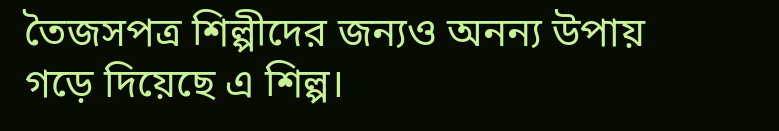তৈজসপত্র শিল্পীদের জন্যও অনন্য উপায় গড়ে দিয়েছে এ শিল্প।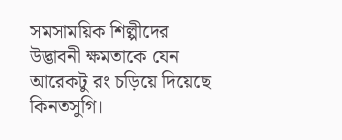সমসাময়িক শিল্পীদের উদ্ভাবনী ক্ষমতাকে যেন আরেকটু রং চড়িয়ে দিয়েছে কিনতসুগি।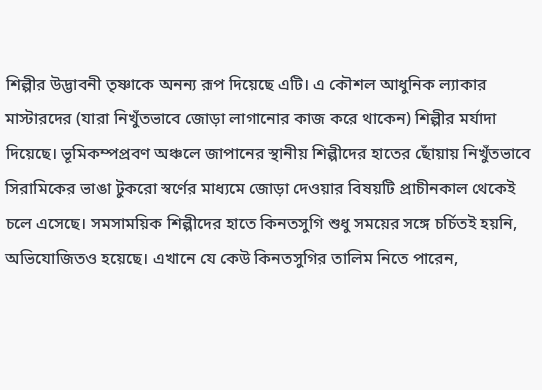শিল্পীর উদ্ভাবনী তৃষ্ণাকে অনন্য রূপ দিয়েছে এটি। এ কৌশল আধুনিক ল্যাকার মাস্টারদের (যারা নিখুঁতভাবে জোড়া লাগানোর কাজ করে থাকেন) শিল্পীর মর্যাদা দিয়েছে। ভূমিকম্পপ্রবণ অঞ্চলে জাপানের স্থানীয় শিল্পীদের হাতের ছোঁয়ায় নিখুঁতভাবে সিরামিকের ভাঙা টুকরো স্বর্ণের মাধ্যমে জোড়া দেওয়ার বিষয়টি প্রাচীনকাল থেকেই চলে এসেছে। সমসাময়িক শিল্পীদের হাতে কিনতসুগি শুধু সময়ের সঙ্গে চর্চিতই হয়নি, অভিযোজিতও হয়েছে। এখানে যে কেউ কিনতসুগির তালিম নিতে পারেন,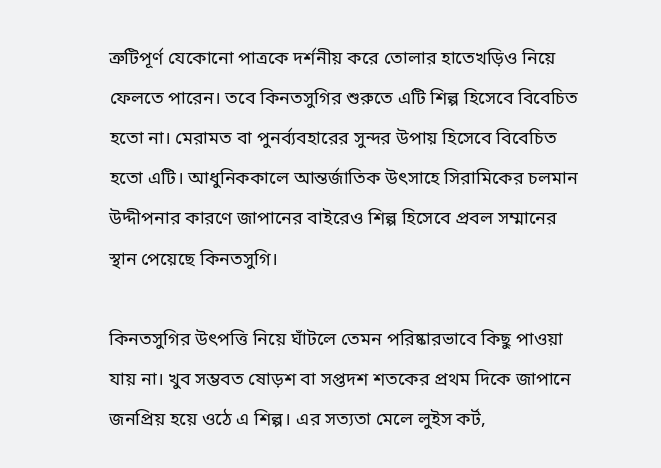ত্রুটিপূর্ণ যেকোনো পাত্রকে দর্শনীয় করে তোলার হাতেখড়িও নিয়ে ফেলতে পারেন। তবে কিনতসুগির শুরুতে এটি শিল্প হিসেবে বিবেচিত হতো না। মেরামত বা পুনর্ব্যবহারের সুন্দর উপায় হিসেবে বিবেচিত হতো এটি। আধুনিককালে আন্তর্জাতিক উৎসাহে সিরামিকের চলমান উদ্দীপনার কারণে জাপানের বাইরেও শিল্প হিসেবে প্রবল সম্মানের স্থান পেয়েছে কিনতসুগি।

কিনতসুগির উৎপত্তি নিয়ে ঘাঁটলে তেমন পরিষ্কারভাবে কিছু পাওয়া যায় না। খুব সম্ভবত ষোড়শ বা সপ্তদশ শতকের প্রথম দিকে জাপানে জনপ্রিয় হয়ে ওঠে এ শিল্প। এর সত্যতা মেলে লুইস কর্ট,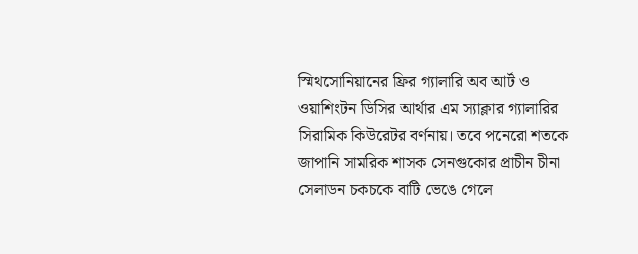স্মিথসোনিয়ানের ফ্রির গ্যালারি অব আর্ট ও ওয়াশিংটন ডিসির আর্থার এম স্যাক্লার গ্যালারির সিরামিক কিউরেটর বর্ণনায়। তবে পনেরো শতকে জাপানি সামরিক শাসক সেনগুকোর প্রাচীন চীনা সেলাডন চকচকে বাটি ভেঙে গেলে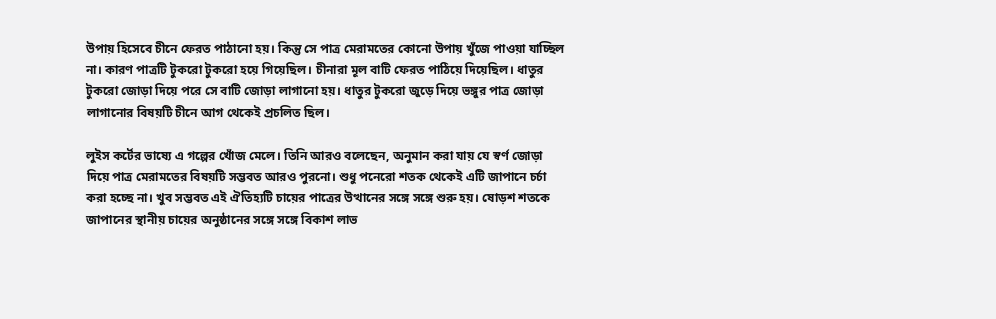উপায় হিসেবে চীনে ফেরত পাঠানো হয়। কিন্তু সে পাত্র মেরামতের কোনো উপায় খুঁজে পাওয়া যাচ্ছিল না। কারণ পাত্রটি টুকরো টুকরো হয়ে গিয়েছিল। চীনারা মূল বাটি ফেরত পাঠিয়ে দিয়েছিল। ধাতুর টুকরো জোড়া দিয়ে পরে সে বাটি জোড়া লাগানো হয়। ধাতুর টুকরো জুড়ে দিয়ে ভঙ্গুর পাত্র জোড়া লাগানোর বিষয়টি চীনে আগ থেকেই প্রচলিত ছিল।

লুইস কর্টের ভাষ্যে এ গল্পের খোঁজ মেলে। তিনি আরও বলেছেন, অনুমান করা যায় যে স্বর্ণ জোড়া দিয়ে পাত্র মেরামতের বিষয়টি সম্ভবত আরও পুরনো। শুধু পনেরো শতক থেকেই এটি জাপানে চর্চা করা হচ্ছে না। খুব সম্ভবত এই ঐতিহ্যটি চায়ের পাত্রের উত্থানের সঙ্গে সঙ্গে শুরু হয়। ষোড়শ শতকে জাপানের স্থানীয় চায়ের অনুষ্ঠানের সঙ্গে সঙ্গে বিকাশ লাভ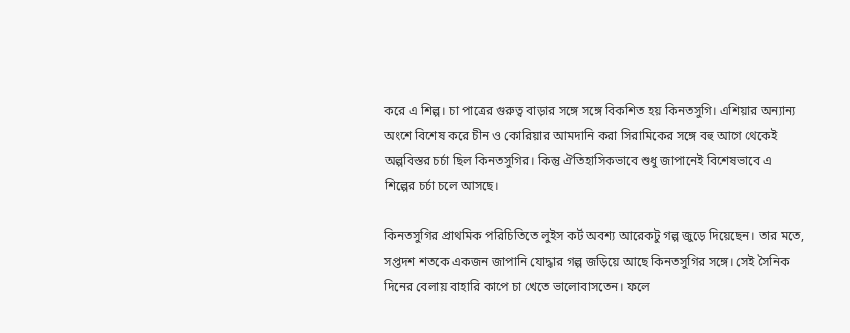করে এ শিল্প। চা পাত্রের গুরুত্ব বাড়ার সঙ্গে সঙ্গে বিকশিত হয় কিনতসুগি। এশিয়ার অন্যান্য অংশে বিশেষ করে চীন ও কোরিয়ার আমদানি করা সিরামিকের সঙ্গে বহু আগে থেকেই অল্পবিস্তর চর্চা ছিল কিনতসুগির। কিন্তু ঐতিহাসিকভাবে শুধু জাপানেই বিশেষভাবে এ শিল্পের চর্চা চলে আসছে।

কিনতসুগির প্রাথমিক পরিচিতিতে লুইস কর্ট অবশ্য আরেকটু গল্প জুড়ে দিয়েছেন। তার মতে, সপ্তদশ শতকে একজন জাপানি যোদ্ধার গল্প জড়িয়ে আছে কিনতসুগির সঙ্গে। সেই সৈনিক দিনের বেলায় বাহারি কাপে চা খেতে ভালোবাসতেন। ফলে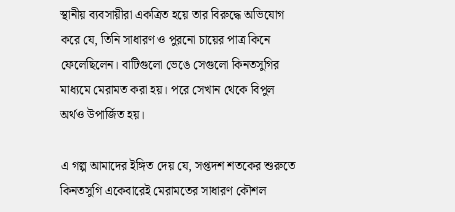স্থানীয় ব্যবসায়ীরা একত্রিত হয়ে তার বিরুদ্ধে অভিযোগ করে যে, তিনি সাধারণ ও পুরনো চায়ের পাত্র কিনে ফেলেছিলেন। বাটিগুলো ভেঙে সেগুলো কিনতসুগির মাধ্যমে মেরামত করা হয়। পরে সেখান থেকে বিপুল অর্থও উপার্জিত হয়।

এ গল্প আমাদের ইঙ্গিত দেয় যে, সপ্তদশ শতকের শুরুতে কিনতসুগি একেবারেই মেরামতের সাধারণ কৌশল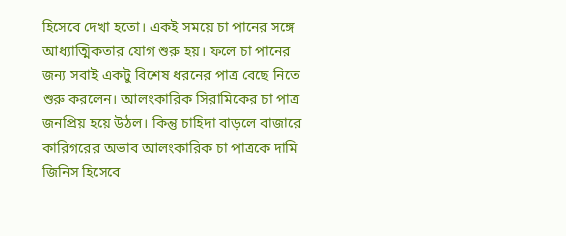হিসেবে দেখা হতো। একই সময়ে চা পানের সঙ্গে আধ্যাত্মিকতার যোগ শুরু হয়। ফলে চা পানের জন্য সবাই একটু বিশেষ ধরনের পাত্র বেছে নিতে শুরু করলেন। আলংকারিক সিরামিকের চা পাত্র জনপ্রিয় হয়ে উঠল। কিন্তু চাহিদা বাড়লে বাজারে কারিগরের অভাব আলংকারিক চা পাত্রকে দামি জিনিস হিসেবে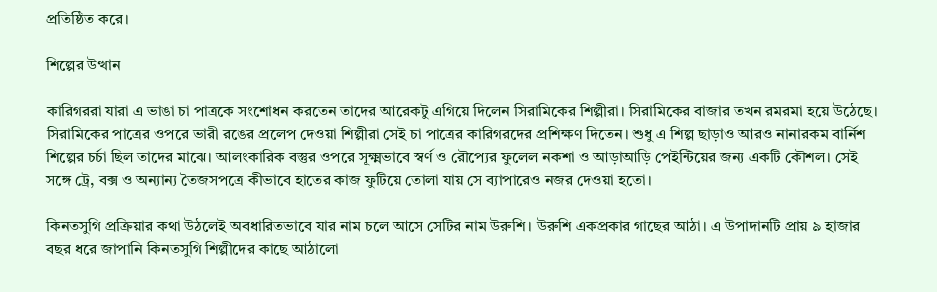প্রতিষ্ঠিত করে।

শিল্পের উত্থান

কারিগররা যারা এ ভাঙা চা পাত্রকে সংশোধন করতেন তাদের আরেকটু এগিয়ে দিলেন সিরামিকের শিল্পীরা। সিরামিকের বাজার তখন রমরমা হয়ে উঠেছে। সিরামিকের পাত্রের ওপরে ভারী রঙের প্রলেপ দেওয়া শিল্পীরা সেই চা পাত্রের কারিগরদের প্রশিক্ষণ দিতেন। শুধু এ শিল্প ছাড়াও আরও নানারকম বার্নিশ শিল্পের চর্চা ছিল তাদের মাঝে। আলংকারিক বস্তুর ওপরে সূক্ষ্মভাবে স্বর্ণ ও রৌপ্যের ফুলেল নকশা ও আড়াআড়ি পেইন্টিয়ের জন্য একটি কৌশল। সেই সঙ্গে ট্রে, বক্স ও অন্যান্য তৈজসপত্রে কীভাবে হাতের কাজ ফুটিয়ে তোলা যায় সে ব্যাপারেও নজর দেওয়া হতো।

কিনতসুগি প্রক্রিয়ার কথা উঠলেই অবধারিতভাবে যার নাম চলে আসে সেটির নাম উরুশি। উরুশি একপ্রকার গাছের আঠা। এ উপাদানটি প্রায় ৯ হাজার বছর ধরে জাপানি কিনতসুগি শিল্পীদের কাছে আঠালো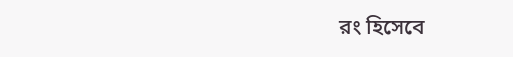রং হিসেবে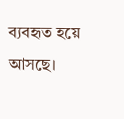ব্যবহৃত হয়ে আসছে।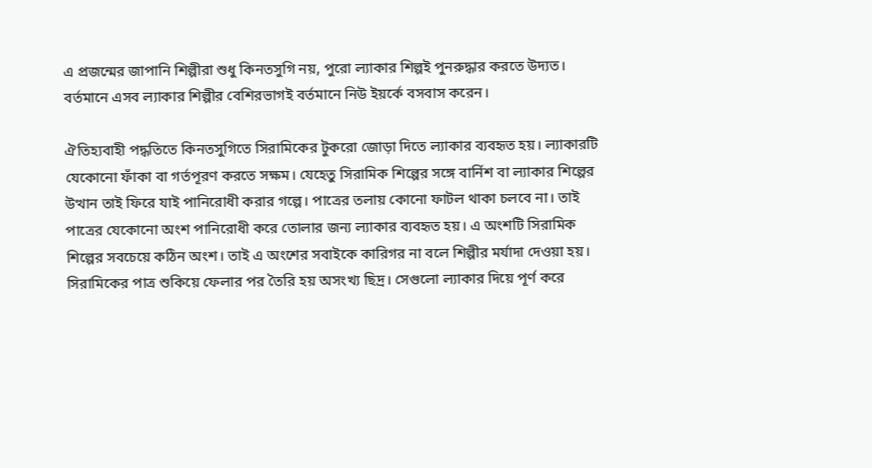এ প্রজন্মের জাপানি শিল্পীরা শুধু কিনতসুগি নয়, পুরো ল্যাকার শিল্পই পুনরুদ্ধার করতে উদ্যত। বর্তমানে এসব ল্যাকার শিল্পীর বেশিরভাগই বর্তমানে নিউ ইয়র্কে বসবাস করেন।

ঐতিহ্যবাহী পদ্ধতিতে কিনতসুগিতে সিরামিকের টুকরো জোড়া দিতে ল্যাকার ব্যবহৃত হয়। ল্যাকারটি যেকোনো ফাঁকা বা গর্তপূরণ করতে সক্ষম। যেহেতু সিরামিক শিল্পের সঙ্গে বার্নিশ বা ল্যাকার শিল্পের উত্থান তাই ফিরে যাই পানিরোধী করার গল্পে। পাত্রের তলায় কোনো ফাটল থাকা চলবে না। তাই পাত্রের যেকোনো অংশ পানিরোধী করে তোলার জন্য ল্যাকার ব্যবহৃত হয়। এ অংশটি সিরামিক শিল্পের সবচেয়ে কঠিন অংশ। তাই এ অংশের সবাইকে কারিগর না বলে শিল্পীর মর্যাদা দেওয়া হয়। সিরামিকের পাত্র শুকিয়ে ফেলার পর তৈরি হয় অসংখ্য ছিদ্র। সেগুলো ল্যাকার দিয়ে পূর্ণ করে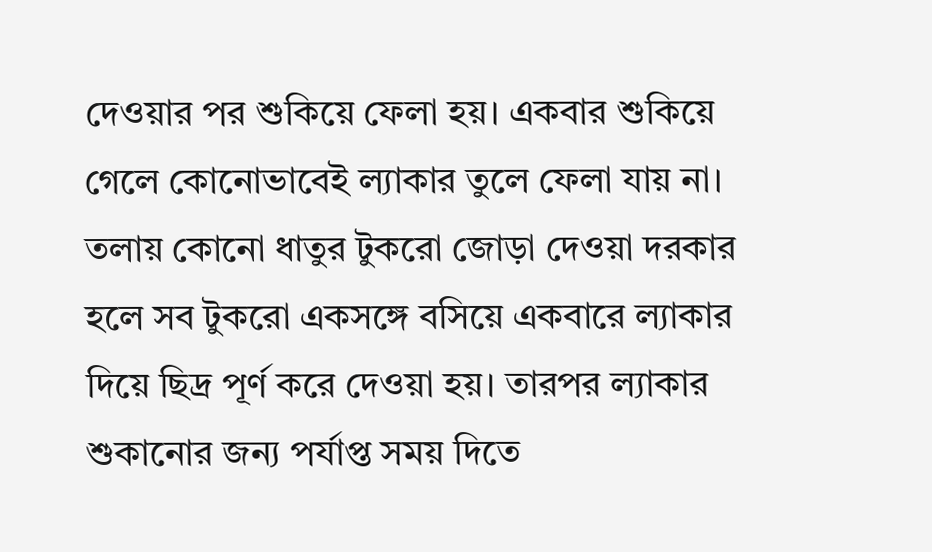দেওয়ার পর শুকিয়ে ফেলা হয়। একবার শুকিয়ে গেলে কোনোভাবেই ল্যাকার তুলে ফেলা যায় না। তলায় কোনো ধাতুর টুকরো জোড়া দেওয়া দরকার হলে সব টুকরো একসঙ্গে বসিয়ে একবারে ল্যাকার দিয়ে ছিদ্র পূর্ণ করে দেওয়া হয়। তারপর ল্যাকার শুকানোর জন্য পর্যাপ্ত সময় দিতে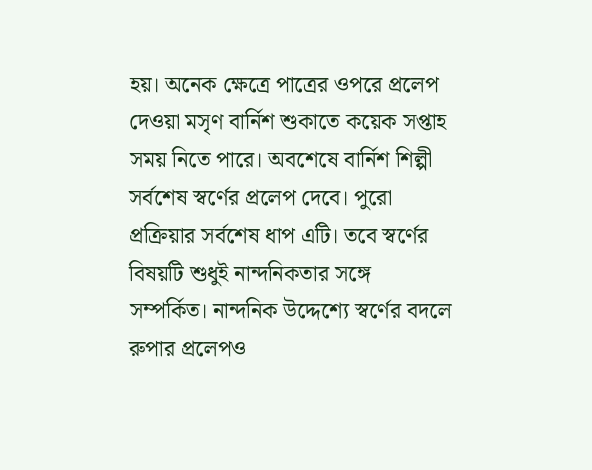হয়। অনেক ক্ষেত্রে পাত্রের ওপরে প্রলেপ দেওয়া মসৃণ বার্নিশ শুকাতে কয়েক সপ্তাহ সময় নিতে পারে। অবশেষে বার্নিশ শিল্পী সর্বশেষ স্বর্ণের প্রলেপ দেবে। পুরো প্রক্রিয়ার সর্বশেষ ধাপ এটি। তবে স্বর্ণের বিষয়টি শুধুই নান্দনিকতার সঙ্গে সম্পর্কিত। নান্দনিক উদ্দেশ্যে স্বর্ণের বদলে রুপার প্রলেপও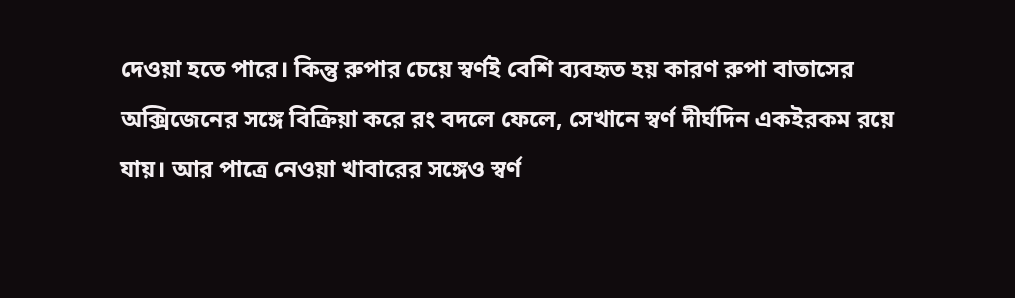দেওয়া হতে পারে। কিন্তু রুপার চেয়ে স্বর্ণই বেশি ব্যবহৃত হয় কারণ রুপা বাতাসের অক্সিজেনের সঙ্গে বিক্রিয়া করে রং বদলে ফেলে, সেখানে স্বর্ণ দীর্ঘদিন একইরকম রয়ে যায়। আর পাত্রে নেওয়া খাবারের সঙ্গেও স্বর্ণ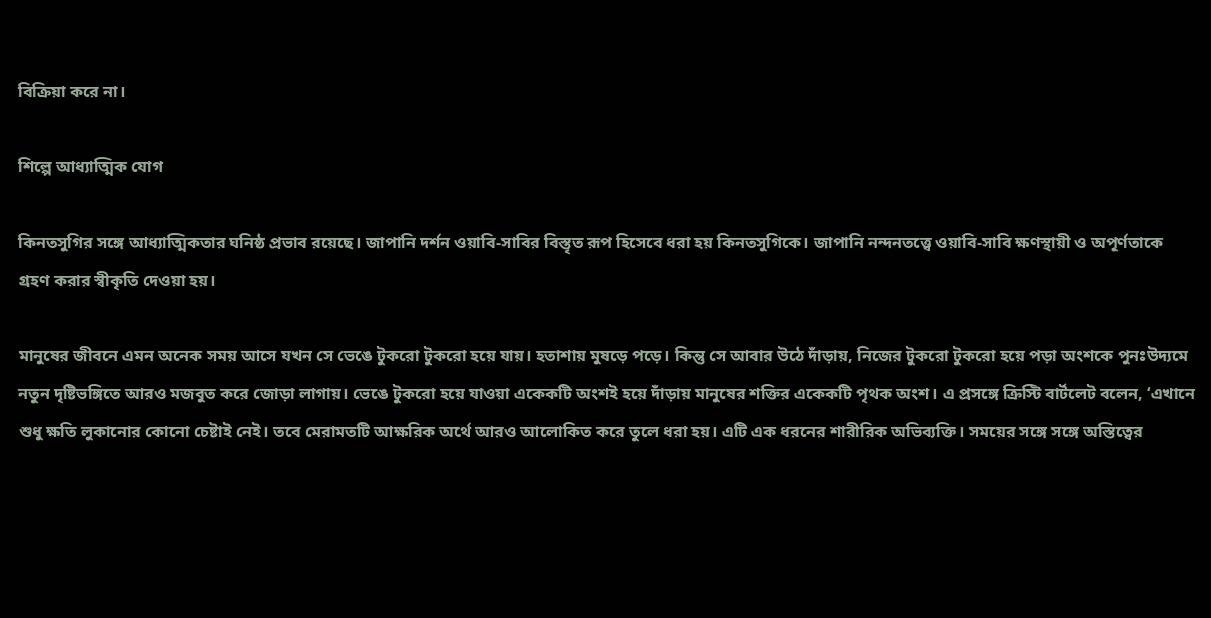বিক্রিয়া করে না।

শিল্পে আধ্যাত্মিক যোগ

কিনতসুগির সঙ্গে আধ্যাত্মিকতার ঘনিষ্ঠ প্রভাব রয়েছে। জাপানি দর্শন ওয়াবি-সাবির বিস্তৃত রূপ হিসেবে ধরা হয় কিনতসুগিকে। জাপানি নন্দনতত্ত্বে ওয়াবি-সাবি ক্ষণস্থায়ী ও অপূর্ণতাকে গ্রহণ করার স্বীকৃতি দেওয়া হয়।

মানুষের জীবনে এমন অনেক সময় আসে যখন সে ভেঙে টুকরো টুকরো হয়ে যায়। হতাশায় মুষড়ে পড়ে। কিন্তু সে আবার উঠে দাঁড়ায়, নিজের টুকরো টুকরো হয়ে পড়া অংশকে পুনঃউদ্যমে নতুন দৃষ্টিভঙ্গিতে আরও মজবুত করে জোড়া লাগায়। ভেঙে টুকরো হয়ে যাওয়া একেকটি অংশই হয়ে দাঁড়ায় মানুষের শক্তির একেকটি পৃথক অংশ। এ প্রসঙ্গে ক্রিস্টি বার্টলেট বলেন, ‘এখানে শুধু ক্ষতি লুকানোর কোনো চেষ্টাই নেই। তবে মেরামতটি আক্ষরিক অর্থে আরও আলোকিত করে তুলে ধরা হয়। এটি এক ধরনের শারীরিক অভিব্যক্তি। সময়ের সঙ্গে সঙ্গে অস্তিত্বের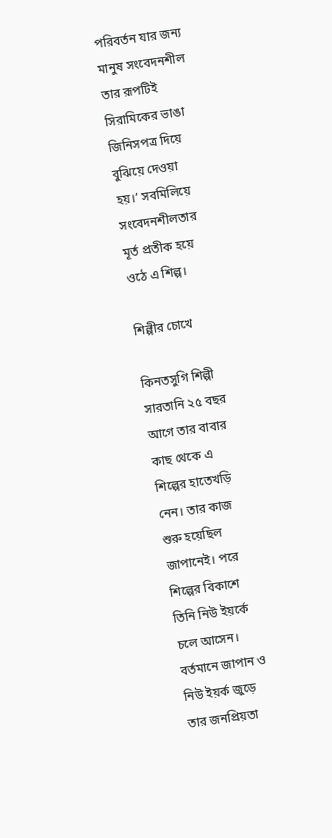পরিবর্তন যার জন্য মানুষ সংবেদনশীল তার রূপটিই সিরামিকের ভাঙা জিনিসপত্র দিয়ে বুঝিয়ে দেওয়া হয়।’ সবমিলিয়ে সংবেদনশীলতার মূর্ত প্রতীক হয়ে ওঠে এ শিল্প।

শিল্পীর চোখে

কিনতসুগি শিল্পী সারতানি ২৫ বছর আগে তার বাবার কাছ থেকে এ শিল্পের হাতেখড়ি নেন। তার কাজ শুরু হয়েছিল জাপানেই। পরে শিল্পের বিকাশে তিনি নিউ ইয়র্কে চলে আসেন। বর্তমানে জাপান ও নিউ ইয়র্ক জুড়ে তার জনপ্রিয়তা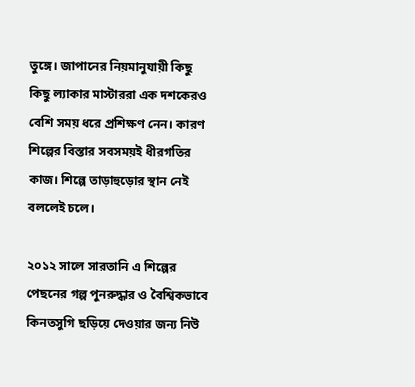তুঙ্গে। জাপানের নিয়মানুযায়ী কিছু কিছু ল্যাকার মাস্টাররা এক দশকেরও বেশি সময় ধরে প্রশিক্ষণ নেন। কারণ শিল্পের বিস্তার সবসময়ই ধীরগতির কাজ। শিল্পে তাড়াহুড়োর স্থান নেই বললেই চলে।

২০১২ সালে সারতানি এ শিল্পের পেছনের গল্প পুনরুদ্ধার ও বৈশ্বিকভাবে কিনতসুগি ছড়িয়ে দেওয়ার জন্য নিউ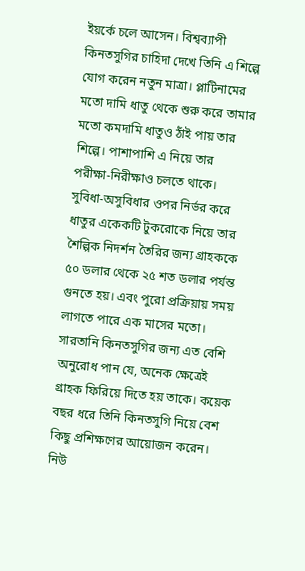ইয়র্কে চলে আসেন। বিশ্বব্যাপী কিনতসুগির চাহিদা দেখে তিনি এ শিল্পে যোগ করেন নতুন মাত্রা। প্লাটিনামের মতো দামি ধাতু থেকে শুরু করে তামার মতো কমদামি ধাতুও ঠাঁই পায় তার শিল্পে। পাশাপাশি এ নিয়ে তার পরীক্ষা-নিরীক্ষাও চলতে থাকে। সুবিধা-অসুবিধার ওপর নির্ভর করে ধাতুর একেকটি টুকরোকে নিয়ে তার শৈল্পিক নিদর্শন তৈরির জন্য গ্রাহককে ৫০ ডলার থেকে ২৫ শত ডলার পর্যন্ত গুনতে হয়। এবং পুরো প্রক্রিয়ায় সময় লাগতে পারে এক মাসের মতো। সারতানি কিনতসুগির জন্য এত বেশি অনুরোধ পান যে, অনেক ক্ষেত্রেই গ্রাহক ফিরিয়ে দিতে হয় তাকে। কয়েক বছর ধরে তিনি কিনতসুগি নিয়ে বেশ কিছু প্রশিক্ষণের আয়োজন করেন। নিউ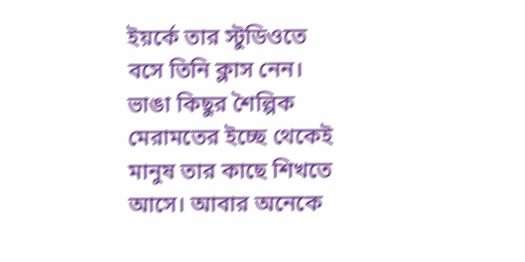ইয়র্কে তার স্টুডিওতে বসে তিনি ক্লাস নেন। ভাঙা কিছুর শৈল্পিক মেরামতের ইচ্ছে থেকেই মানুষ তার কাছে শিখতে আসে। আবার অনেকে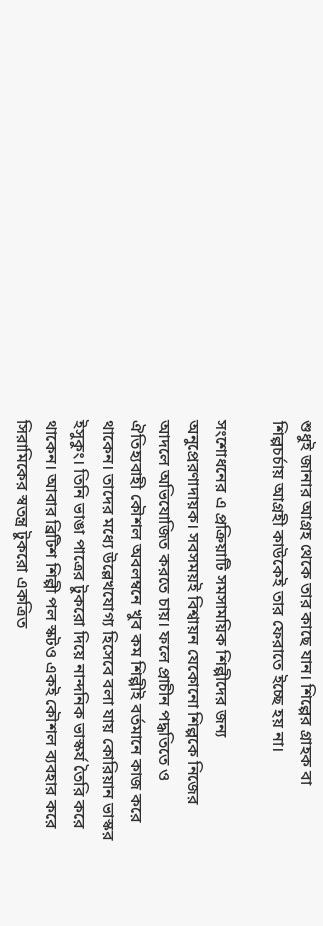শুধুই জানার আগ্রহ থেকে তার কাছে যান। শিল্পের গ্রাহক বা শিল্পচর্চায় আগ্রহী কাউকেই তার ফেরাতে ইচ্ছে হয় না।

সংশোধনের এ প্রক্রিয়াটি সমসাময়িক শিল্পীদের জন্য অনুপ্রেরণাদায়ক। সবসময়ই বিশ্বায়ন যেকোনো শিল্পকে নিজের আদলে অভিযোজিত করতে চায়। ফলে প্রাচীন পদ্ধতিতে ও ঐতিহ্যবাহী কৌশল অবলম্বনে খুব কম শিল্পীই বর্তমানে কাজ করে থাকেন। তাদের মধ্যে উল্লেখযোগ্য হিসেবে বলা যায় কোরিয়ান ভাস্কর ইসুকুং। তিনি ভাঙা পাত্রের টুকরো দিয়ে নান্দনিক ভাস্কর্য তৈরি করে থাকেন। আবার ব্রিটিশ শিল্পী পল স্কটও একই কৌশল ব্যবহার করে সিরামিকের স্বতন্ত্র টুকরো একত্রিত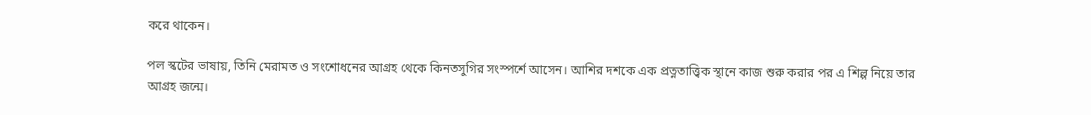করে থাকেন।

পল স্কটের ভাষায়, তিনি মেরামত ও সংশোধনের আগ্রহ থেকে কিনতসুগির সংস্পর্শে আসেন। আশির দশকে এক প্রত্নতাত্ত্বিক স্থানে কাজ শুরু করার পর এ শিল্প নিয়ে তার আগ্রহ জন্মে।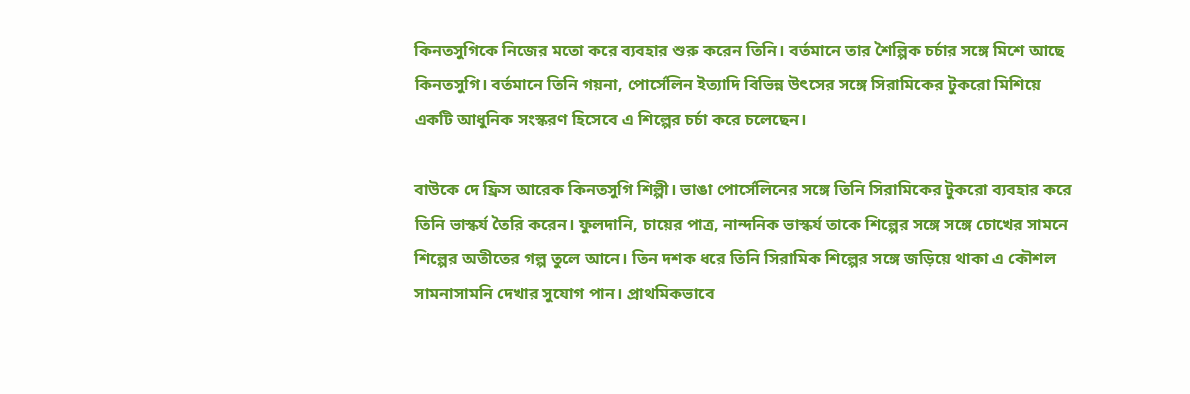কিনতসুগিকে নিজের মতো করে ব্যবহার শুরু করেন তিনি। বর্তমানে তার শৈল্পিক চর্চার সঙ্গে মিশে আছে কিনতসুগি। বর্তমানে তিনি গয়না, পোর্সেলিন ইত্যাদি বিভিন্ন উৎসের সঙ্গে সিরামিকের টুকরো মিশিয়ে একটি আধুনিক সংস্করণ হিসেবে এ শিল্পের চর্চা করে চলেছেন।

বাউকে দে ফ্রিস আরেক কিনতসুগি শিল্পী। ভাঙা পোর্সেলিনের সঙ্গে তিনি সিরামিকের টুকরো ব্যবহার করে তিনি ভাস্কর্য তৈরি করেন। ফুলদানি, চায়ের পাত্র, নান্দনিক ভাস্কর্য তাকে শিল্পের সঙ্গে সঙ্গে চোখের সামনে শিল্পের অতীতের গল্প তুলে আনে। তিন দশক ধরে তিনি সিরামিক শিল্পের সঙ্গে জড়িয়ে থাকা এ কৌশল সামনাসামনি দেখার সুযোগ পান। প্রাথমিকভাবে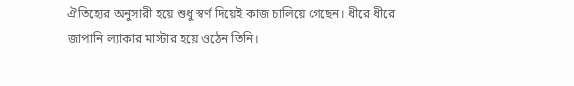ঐতিহ্যের অনুসারী হয়ে শুধু স্বর্ণ দিয়েই কাজ চালিয়ে গেছেন। ধীরে ধীরে জাপানি ল্যাকার মাস্টার হয়ে ওঠেন তিনি।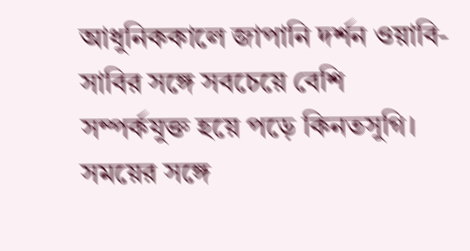আধুনিককালে জাপানি দর্শন ওয়াবি-সাবির সঙ্গে সবচেয়ে বেশি সম্পর্কযুক্ত হয়ে পড়ে কিনতসুগি। সময়ের সঙ্গে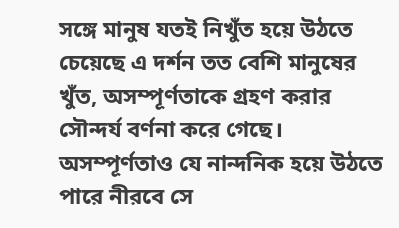সঙ্গে মানুষ যতই নিখুঁত হয়ে উঠতে চেয়েছে এ দর্শন তত বেশি মানুষের খুঁত, অসম্পূর্ণতাকে গ্রহণ করার সৌন্দর্য বর্ণনা করে গেছে। অসম্পূর্ণতাও যে নান্দনিক হয়ে উঠতে পারে নীরবে সে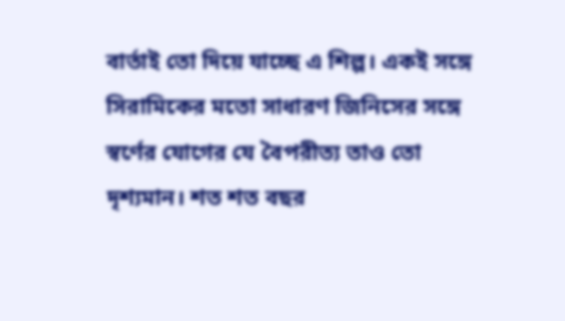বার্তাই তো দিয়ে যাচ্ছে এ শিল্প। একই সঙ্গে সিরামিকের মতো সাধারণ জিনিসের সঙ্গে স্বর্ণের যোগের যে বৈপরীত্য তাও তো দৃশ্যমান। শত শত বছর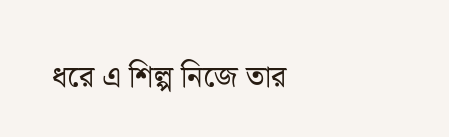ধরে এ শিল্প নিজে তার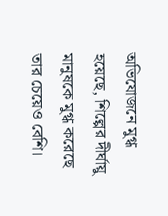অভিযোজনে মুগ্ধ হয়েছে, শিল্পের দীর্ঘায়ু মানুষকে মুগ্ধ করেছে তার চেয়েও বেশি।